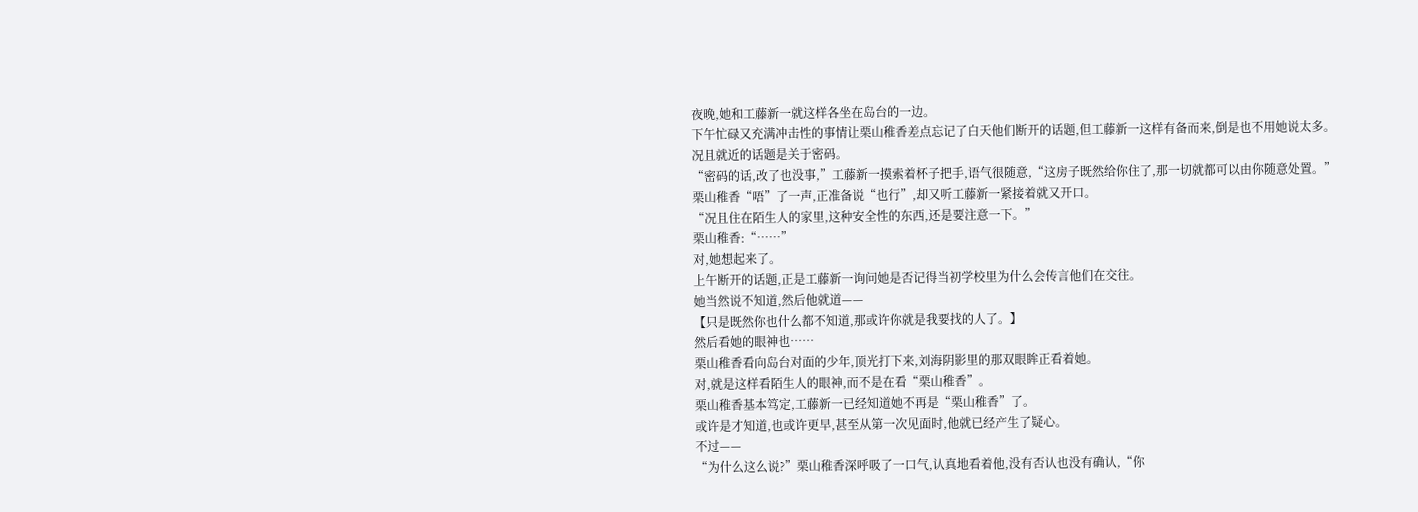夜晚,她和工藤新一就这样各坐在岛台的一边。
下午忙碌又充满冲击性的事情让栗山稚香差点忘记了白天他们断开的话题,但工藤新一这样有备而来,倒是也不用她说太多。
况且就近的话题是关于密码。
“密码的话,改了也没事,”工藤新一摸索着杯子把手,语气很随意,“这房子既然给你住了,那一切就都可以由你随意处置。”
栗山稚香“唔”了一声,正准备说“也行”,却又听工藤新一紧接着就又开口。
“况且住在陌生人的家里,这种安全性的东西,还是要注意一下。”
栗山稚香:“……”
对,她想起来了。
上午断开的话题,正是工藤新一询问她是否记得当初学校里为什么会传言他们在交往。
她当然说不知道,然后他就道——
【只是既然你也什么都不知道,那或许你就是我要找的人了。】
然后看她的眼神也……
栗山稚香看向岛台对面的少年,顶光打下来,刘海阴影里的那双眼眸正看着她。
对,就是这样看陌生人的眼神,而不是在看“栗山稚香”。
栗山稚香基本笃定,工藤新一已经知道她不再是“栗山稚香”了。
或许是才知道,也或许更早,甚至从第一次见面时,他就已经产生了疑心。
不过——
“为什么这么说?”栗山稚香深呼吸了一口气,认真地看着他,没有否认也没有确认,“你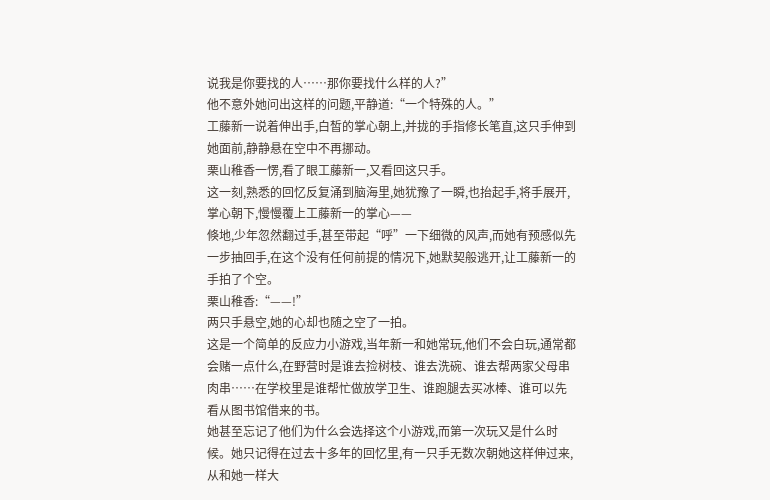说我是你要找的人……那你要找什么样的人?”
他不意外她问出这样的问题,平静道:“一个特殊的人。”
工藤新一说着伸出手,白皙的掌心朝上,并拢的手指修长笔直,这只手伸到她面前,静静悬在空中不再挪动。
栗山稚香一愣,看了眼工藤新一,又看回这只手。
这一刻,熟悉的回忆反复涌到脑海里,她犹豫了一瞬,也抬起手,将手展开,掌心朝下,慢慢覆上工藤新一的掌心——
倏地,少年忽然翻过手,甚至带起“呼”一下细微的风声,而她有预感似先一步抽回手,在这个没有任何前提的情况下,她默契般逃开,让工藤新一的手拍了个空。
栗山稚香:“——!”
两只手悬空,她的心却也随之空了一拍。
这是一个简单的反应力小游戏,当年新一和她常玩,他们不会白玩,通常都会赌一点什么,在野营时是谁去捡树枝、谁去洗碗、谁去帮两家父母串肉串……在学校里是谁帮忙做放学卫生、谁跑腿去买冰棒、谁可以先看从图书馆借来的书。
她甚至忘记了他们为什么会选择这个小游戏,而第一次玩又是什么时候。她只记得在过去十多年的回忆里,有一只手无数次朝她这样伸过来,从和她一样大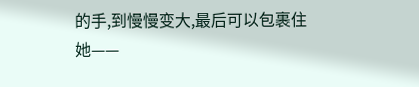的手,到慢慢变大,最后可以包裹住她——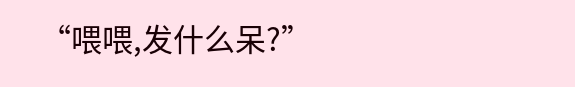“喂喂,发什么呆?”